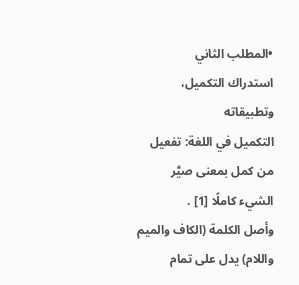•المطلب الثاني
استدراك التكميل، وتطبيقاته
التكميل في اللغة: تفعيل من كمل بمعنى صيَّر الشيء كاملًا [1] .
وأصل الكلمة (الكاف والميم واللام) يدل على تمام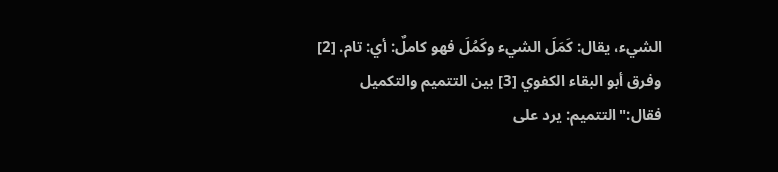الشيء، يقال: كَمَلَ الشيء وكَمُلَ فهو كاملٌ: أي: تام. [2]
وفرق أبو البقاء الكفوي [3] بين التتميم والتكميل فقال:"التتميم: يرد على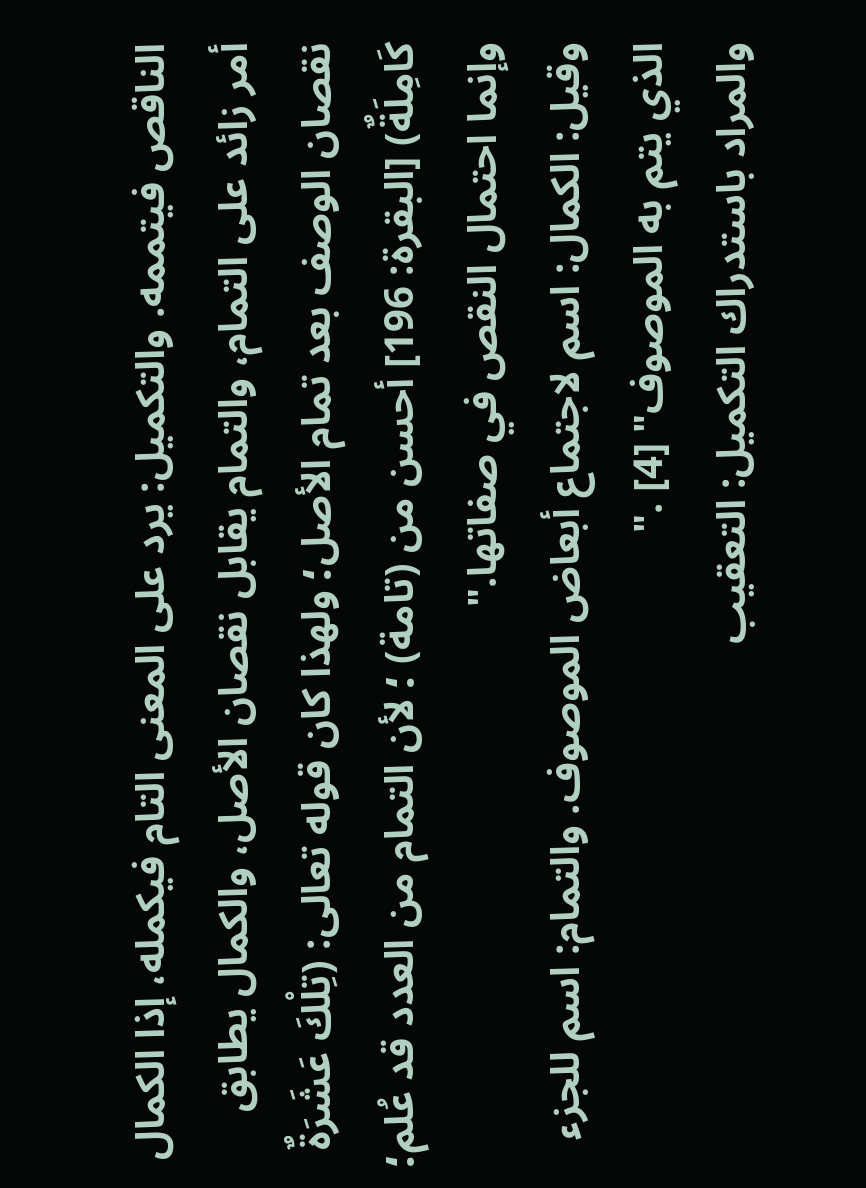الناقص فيتممه. والتكميل: يرد على المعنى التام فيكمله، إذا الكمال أمر زائد على التمام، والتمام يقابل نقصان الأصل، والكمال يطابق نقصان الوصف بعد تمام الأصل؛ ولهذا كان قوله تعالى: (تِلْكَ عَشَرَةٌ كَامِلَةٌ) [البقرة: 196] أحسن من (تامة) ؛ لأن التمام من العدد قد عُلم؛ وإنما احتمال النقص في صفاتها."
وقيل: الكمال: اسم لاجتماع أبعاض الموصوف. والتمام: اسم للجزء الذي يتم به الموصوف" [4] ."
والمراد باستدراك التكميل: التعقيب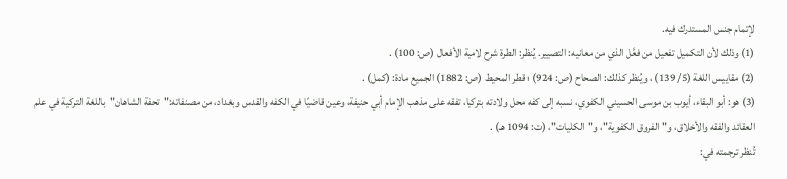لإتمام جنس المستدرك فيه.
(1) وذلك لأن التكميل تفعيل من فعَّل الذي من معانيه: التصيير. يُنظر: الطرة شرح لامية الأفعال (ص: 100) .
(2) مقاييس اللغة (5/ 139) ، ويُنظر كذلك: الصحاح (ص: 924) ؛ قطر المحيط (ص: 1882) الجميع مادة: (كمل) .
(3) هو: أبو البقاء، أيوب بن موسى الحسيني الكفوي، نسبه إلى كفه محل ولادته بتركيا، تفقه على مذهب الإمام أبي حنيفة، وعين قاضيًا في الكفه والقدس وبغداد، من مصنفاته:"تحفة الشاهان"باللغة التركية في علم العقائد والفقه والأخلاق، و"الفروق الكفوية"، و"الكليات"، (ت: 1094 هـ) .
تُنظر ترجمته في: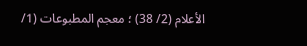الأعلام (2/ 38) ؛ معجم المطبوعات (1/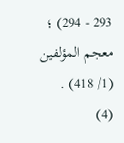293 - 294) ؛ معجم المؤلفين (1/ 418) .
(4)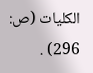الكليات (ص: 296) .